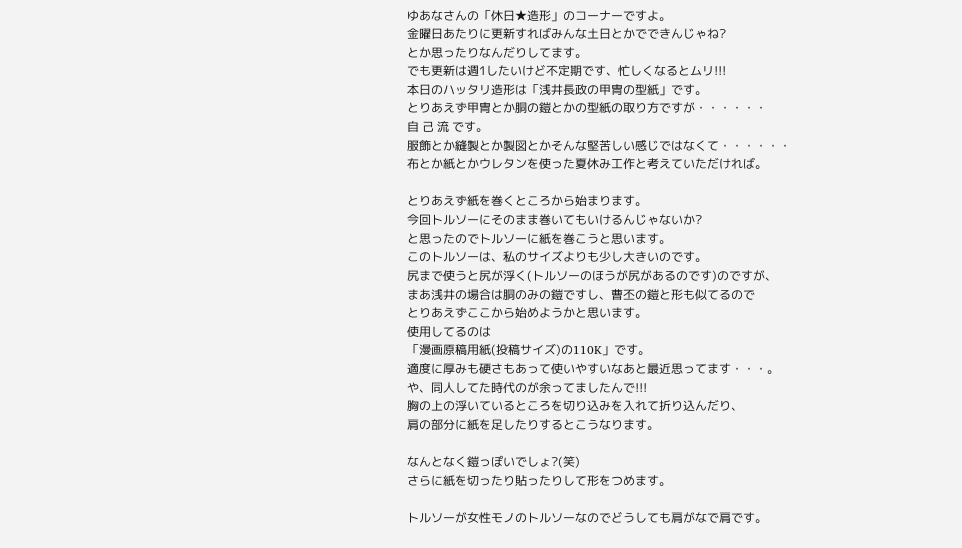ゆあなさんの「休日★造形」のコーナーですよ。
金曜日あたりに更新すればみんな土日とかでできんじゃね?
とか思ったりなんだりしてます。
でも更新は週1したいけど不定期です、忙しくなるとムリ!!!
本日のハッタリ造形は「浅井長政の甲冑の型紙」です。
とりあえず甲冑とか胴の鎧とかの型紙の取り方ですが・・・・・・
自 己 流 です。
服飾とか縫製とか製図とかそんな堅苦しい感じではなくて・・・・・・
布とか紙とかウレタンを使った夏休み工作と考えていただければ。

とりあえず紙を巻くところから始まります。
今回トルソーにそのまま巻いてもいけるんじゃないか?
と思ったのでトルソーに紙を巻こうと思います。
このトルソーは、私のサイズよりも少し大きいのです。
尻まで使うと尻が浮く(トルソーのほうが尻があるのです)のですが、
まあ浅井の場合は胴のみの鎧ですし、曹丕の鎧と形も似てるので
とりあえずここから始めようかと思います。
使用してるのは
「漫画原稿用紙(投稿サイズ)の110K」です。
適度に厚みも硬さもあって使いやすいなあと最近思ってます・・・。
や、同人してた時代のが余ってましたんで!!!
胸の上の浮いているところを切り込みを入れて折り込んだり、
肩の部分に紙を足したりするとこうなります。

なんとなく鎧っぽいでしょ?(笑)
さらに紙を切ったり貼ったりして形をつめます。

トルソーが女性モノのトルソーなのでどうしても肩がなで肩です。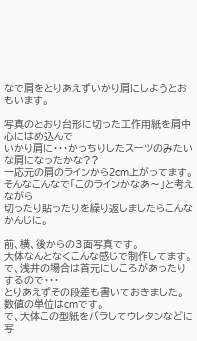なで肩をとりあえずいかり肩にしようとおもいます。

写真のとおり台形に切った工作用紙を肩中心にはめ込んで
いかり肩に・・・かっちりしたスーツのみたいな肩になったかな??
一応元の肩のラインから2cm上がってます。
そんなこんなで「このラインかなあ〜」と考えながら
切ったり貼ったりを繰り返しましたらこんなかんじに。

前、横、後からの3面写真です。
大体なんとなくこんな感じで制作してます。
で、浅井の場合は首元にしころがあったりするので・・・
とりあえずその段差も書いておきました。数値の単位はcmです。
で、大体この型紙をバラしてウレタンなどに写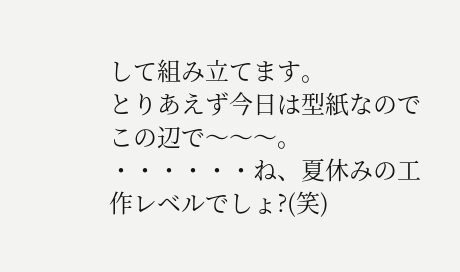して組み立てます。
とりあえず今日は型紙なのでこの辺で〜〜〜。
・・・・・・ね、夏休みの工作レベルでしょ?(笑)